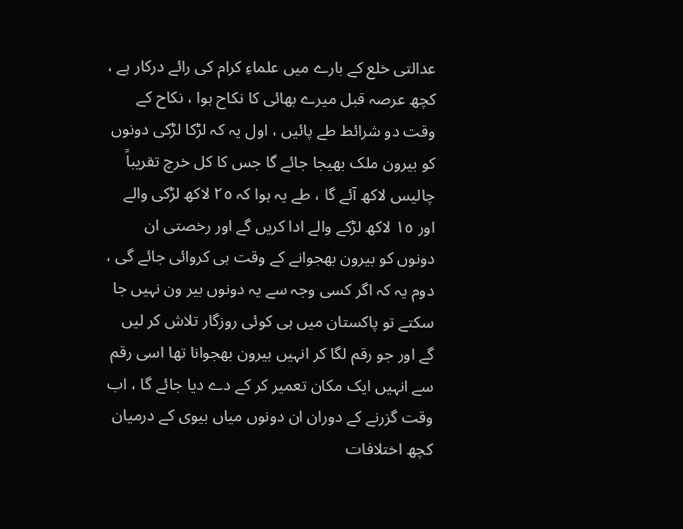عدالتی خلع کے بارے میں علماءِ کرام کی رائے درکار ہے ، کچھ عرصہ قبل میرے بھائی کا نکاح ہوا ، نکاح کے وقت دو شرائط طے پائیں ، اول یہ کہ لڑکا لڑکی دونوں کو بیرون ملک بھیجا جائے گا جس کا کل خرچ تقریباً چالیس لاکھ آئے گا ، طے یہ ہوا کہ ٢٥ لاکھ لڑکی والے اور ١٥ لاکھ لڑکے والے ادا کریں گے اور رخصتی ان دونوں کو بیرون بھجوانے کے وقت ہی کروائی جائے گی ، دوم یہ کہ اگر کسی وجہ سے یہ دونوں بیر ون نہیں جا سکتے تو پاکستان میں ہی کوئی روزگار تلاش کر لیں گے اور جو رقم لگا کر انہیں بیرون بھجوانا تھا اسی رقم سے انہیں ایک مکان تعمیر کر کے دے دیا جائے گا ، اب وقت گزرنے کے دوران ان دونوں میاں بیوی کے درمیان کچھ اختلافات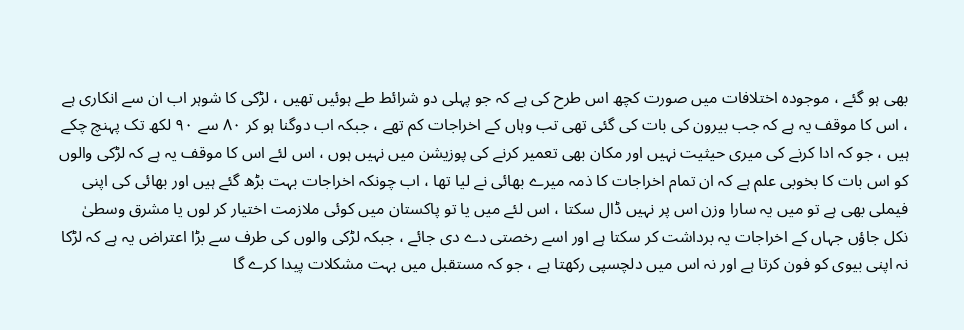بھی ہو گئے ، موجودہ اختلافات میں صورت کچھ اس طرح کی ہے کہ جو پہلی دو شرائط طے ہوئیں تھیں ، لڑکی کا شوہر اب ان سے انکاری ہے ، اس کا موقف یہ ہے کہ جب بیرون کی بات کی گئی تھی تب وہاں کے اخراجات کم تھے ، جبکہ اب دوگنا ہو کر ٨٠ سے ٩٠ لکھ تک پہنچ چکے ہیں ، جو کہ ادا کرنے کی میری حیثیت نہیں اور مکان بھی تعمیر کرنے کی پوزیشن میں نہیں ہوں ، اس لئے اس کا موقف یہ ہے کہ لڑکی والوں کو اس بات کا بخوبی علم ہے کہ ان تمام اخراجات کا ذمہ میرے بھائی نے لیا تھا ، اب چونکہ اخراجات بہت بڑھ گئے ہیں اور بھائی کی اپنی فیملی بھی ہے تو میں یہ سارا وزن اس پر نہیں ڈال سکتا ، اس لئے میں یا تو پاکستان میں کوئی ملازمت اختیار کر لوں یا مشرق وسطیٰ نکل جاؤں جہاں کے اخراجات یہ برداشت کر سکتا ہے اور اسے رخصتی دے دی جائے ، جبکہ لڑکی والوں کی طرف سے بڑا اعتراض یہ ہے کہ لڑکا نہ اپنی بیوی کو فون کرتا ہے اور نہ اس میں دلچسپی رکھتا ہے ، جو کہ مستقبل میں بہت مشکلات پیدا کرے گا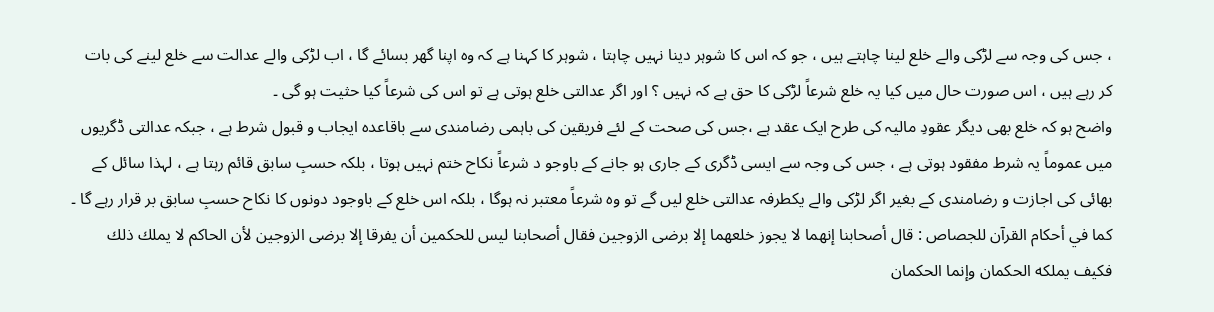، جس کی وجہ سے لڑکی والے خلع لینا چاہتے ہیں ، جو کہ اس کا شوہر دینا نہیں چاہتا ، شوہر کا کہنا ہے کہ وہ اپنا گھر بسائے گا ، اب لڑکی والے عدالت سے خلع لینے کی بات کر رہے ہیں ، اس صورت حال میں کیا یہ خلع شرعاً لڑکی کا حق ہے کہ نہیں ؟ اور اگر عدالتی خلع ہوتی ہے تو اس کی شرعاً کیا حثیت ہو گی ۔
واضح ہو کہ خلع بھی دیگر عقودِ مالیہ کی طرح ایک عقد ہے ،جس کی صحت کے لئے فریقین کی باہمی رضامندی سے باقاعدہ ایجاب و قبول شرط ہے ، جبکہ عدالتی ڈگریوں میں عموماً یہ شرط مفقود ہوتی ہے ، جس کی وجہ سے ایسی ڈگری کے جاری ہو جانے کے باوجو د شرعاً نکاح ختم نہیں ہوتا ، بلکہ حسبِ سابق قائم رہتا ہے ، لہذا سائل کے بھائی کی اجازت و رضامندی کے بغیر اگر لڑکی والے یکطرفہ عدالتی خلع لیں گے تو وہ شرعاً معتبر نہ ہوگا ، بلکہ اس خلع کے باوجود دونوں کا نکاح حسبِ سابق بر قرار رہے گا ۔
كما في أحكام القرآن للجصاص : قال أصحابنا إنهما لا يجوز خلعهما إلا برضى الزوجين فقال أصحابنا ليس للحكمين أن يفرقا إلا برضى الزوجين لأن الحاكم لا يملك ذلك فكيف يملكه الحكمان وإنما الحكمان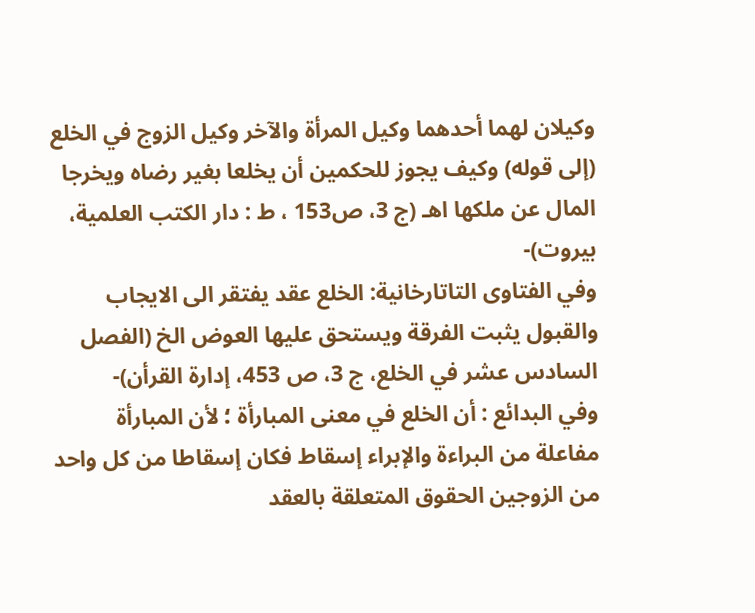وكيلان لهما أحدهما وكيل المرأة والآخر وكيل الزوج في الخلع (إلى قوله) وكيف يجوز للحكمين أن يخلعا بغير رضاه ويخرجا المال عن ملكها اهـ (ج 3، ص153 ، ط : دار الكتب العلمية، بيروت)-
وفي الفتاوى التاتارخانية: الخلع عقد يفتقر الى الايجاب والقبول يثبت الفرقة ويستحق عليها العوض الخ (الفصل السادس عشر في الخلع، ج 3، ص 453، إدارة القرأن)-
وفي البدائع : أن الخلع في معنى المبارأة ؛ لأن المبارأة مفاعلة من البراءة والإبراء إسقاط فكان إسقاطا من كل واحد من الزوجين الحقوق المتعلقة بالعقد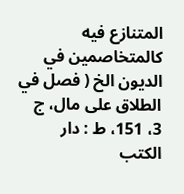المتنازع فيه كالمتخاصمين في الديون الخ ( فصل في الطلاق على مال، ج 3، 151، ط : دار الكتب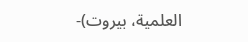العلمية، بيروت)-